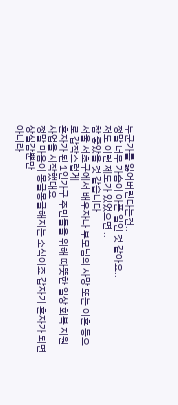누군가를 잃어버린다는건..
정말 너무 가슴이 아픈 일인 것 같아요..
저도 이런 제도가 있었으면 ..
참 좋았을 것 같습니다
서울 서초구에서 배우자나 부모님의 사망 또는 이혼 등으로 갑작스럽게
혼자가 된 1인가구 주민들을 위해 따뜻한 일상 회복 지원 사업을 시작했대요
정말 마음이 몽글몽글해지는 소식이죠 갑자기 혼자가 되면 상실감뿐만
아니라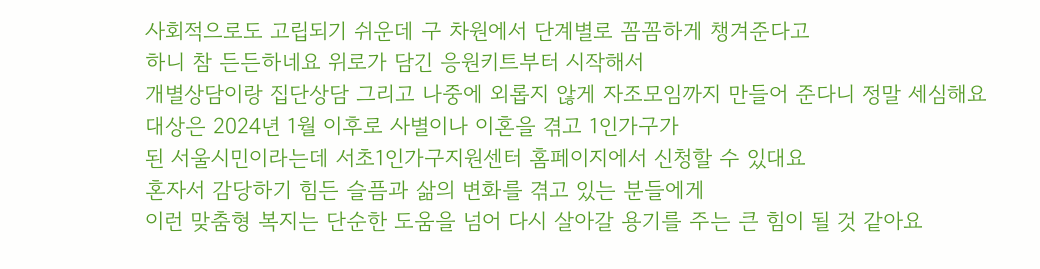사회적으로도 고립되기 쉬운데 구 차원에서 단계별로 꼼꼼하게 챙겨준다고
하니 참 든든하네요 위로가 담긴 응원키트부터 시작해서
개별상담이랑 집단상담 그리고 나중에 외롭지 않게 자조모임까지 만들어 준다니 정말 세심해요
대상은 2024년 1월 이후로 사별이나 이혼을 겪고 1인가구가
된 서울시민이라는데 서초1인가구지원센터 홈페이지에서 신청할 수 있대요
혼자서 감당하기 힘든 슬픔과 삶의 변화를 겪고 있는 분들에게
이런 맞춤형 복지는 단순한 도움을 넘어 다시 살아갈 용기를 주는 큰 힘이 될 것 같아요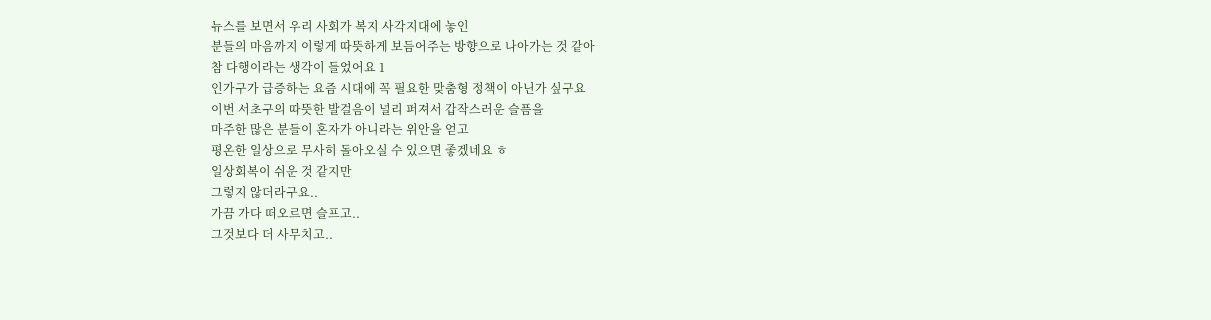뉴스를 보면서 우리 사회가 복지 사각지대에 놓인
분들의 마음까지 이렇게 따뜻하게 보듬어주는 방향으로 나아가는 것 같아
참 다행이라는 생각이 들었어요 1
인가구가 급증하는 요즘 시대에 꼭 필요한 맞춤형 정책이 아닌가 싶구요
이번 서초구의 따뜻한 발걸음이 널리 퍼져서 갑작스러운 슬픔을
마주한 많은 분들이 혼자가 아니라는 위안을 얻고
평온한 일상으로 무사히 돌아오실 수 있으면 좋겠네요 ㅎ
일상회복이 쉬운 것 같지만
그렇지 않더라구요..
가끔 가다 떠오르면 슬프고..
그것보다 더 사무치고..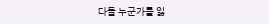다들 누군가를 잃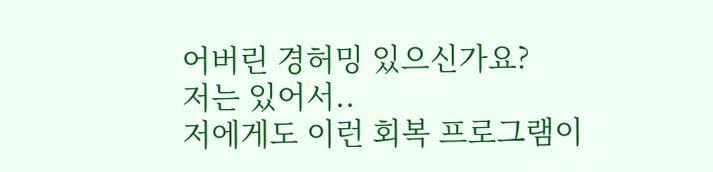어버린 경허밍 있으신가요?
저는 있어서..
저에게도 이런 회복 프로그램이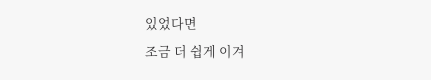있었다면
조금 더 쉽게 이겨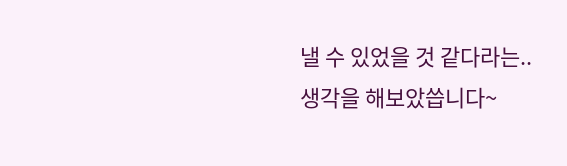낼 수 있었을 것 같다라는..
생각을 해보았씁니다~